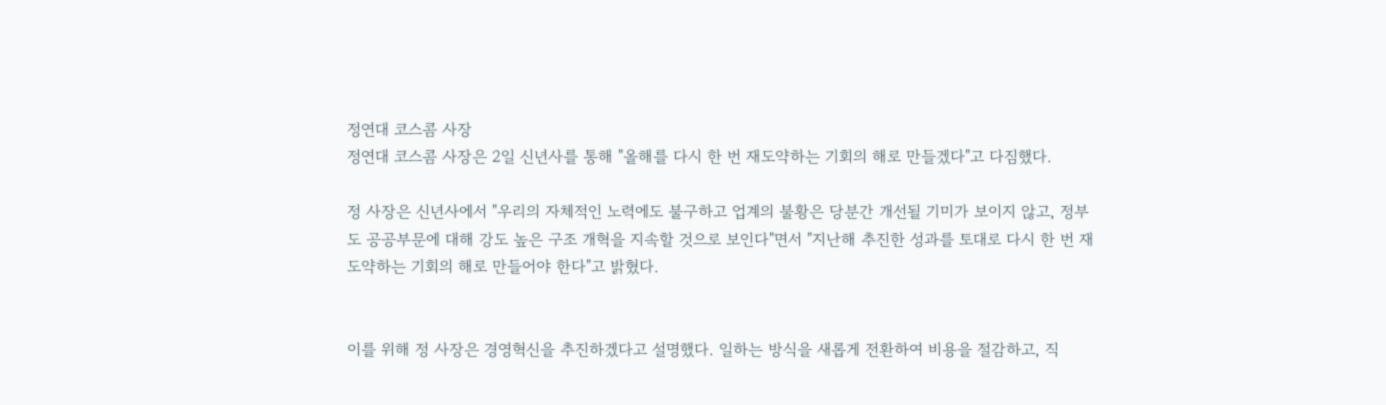정연대 코스콤 사장
정연대 코스콤 사장은 2일 신년사를 통해 "올해를 다시 한 번 재도약하는 기회의 해로 만들겠다"고 다짐했다.

정 사장은 신년사에서 "우리의 자체적인 노력에도 불구하고 업계의 불황은 당분간 개선될 기미가 보이지 않고, 정부도 공공부문에 대해 강도 높은 구조 개혁을 지속할 것으로 보인다"면서 "지난해 추진한 성과를 토대로 다시 한 번 재도약하는 기회의 해로 만들어야 한다"고 밝혔다.


이를 위해 정 사장은 경영혁신을 추진하겠다고 설명했다. 일하는 방식을 새롭게 전환하여 비용을 절감하고, 직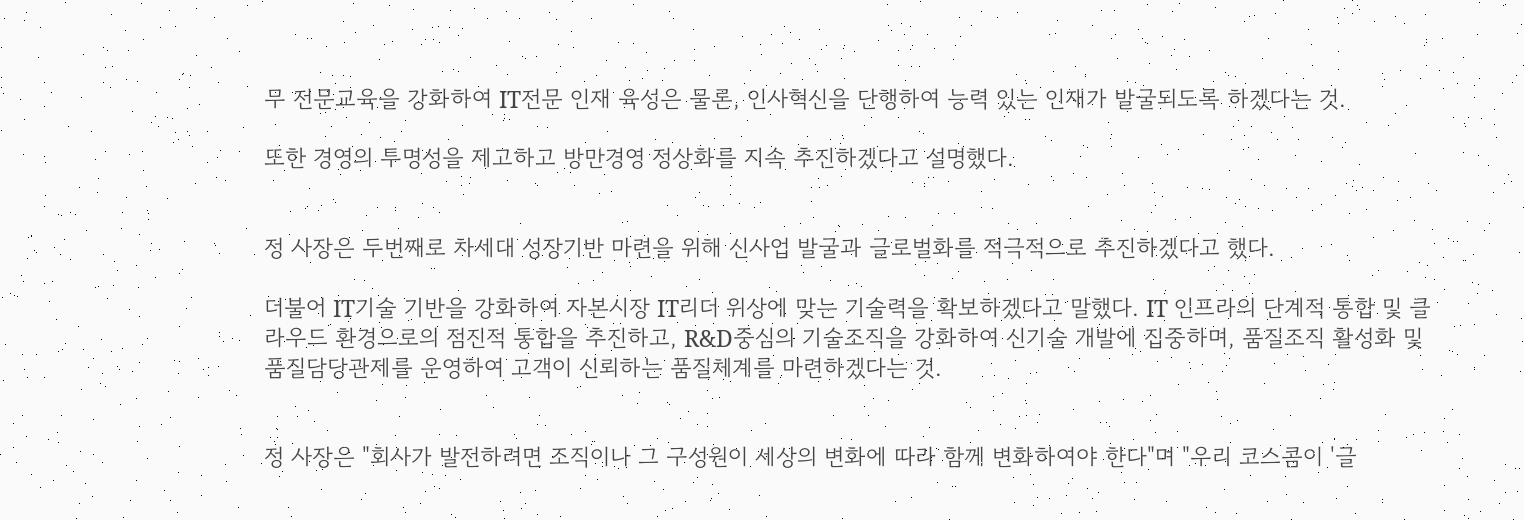무 전문교육을 강화하여 IT전문 인재 육성은 물론, 인사혁신을 단행하여 능력 있는 인재가 발굴되도록 하겠다는 것.

또한 경영의 투명성을 제고하고 방만경영 정상화를 지속 추진하겠다고 설명했다.


정 사장은 두번째로 차세대 성장기반 마련을 위해 신사업 발굴과 글로벌화를 적극적으로 추진하겠다고 했다.

더불어 IT기술 기반을 강화하여 자본시장 IT리더 위상에 맞는 기술력을 확보하겠다고 말했다. IT 인프라의 단계적 통합 및 클라우드 환경으로의 점진적 통합을 추진하고, R&D중심의 기술조직을 강화하여 신기술 개발에 집중하며, 품질조직 활성화 및 품질담당관제를 운영하여 고객이 신뢰하는 품질체계를 마련하겠다는 것.


정 사장은 "회사가 발전하려면 조직이나 그 구성원이 세상의 변화에 따라 함께 변화하여야 한다"며 "우리 코스콤이 '글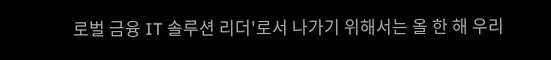로벌 금융 IT 솔루션 리더'로서 나가기 위해서는 올 한 해 우리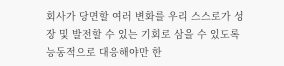회사가 당면할 여러 변화를 우리 스스로가 성장 및 발전할 수 있는 기회로 삼을 수 있도록 능동적으로 대응해야만 한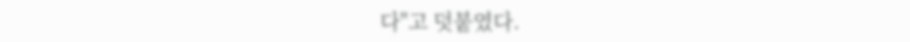다"고 덧붙였다.